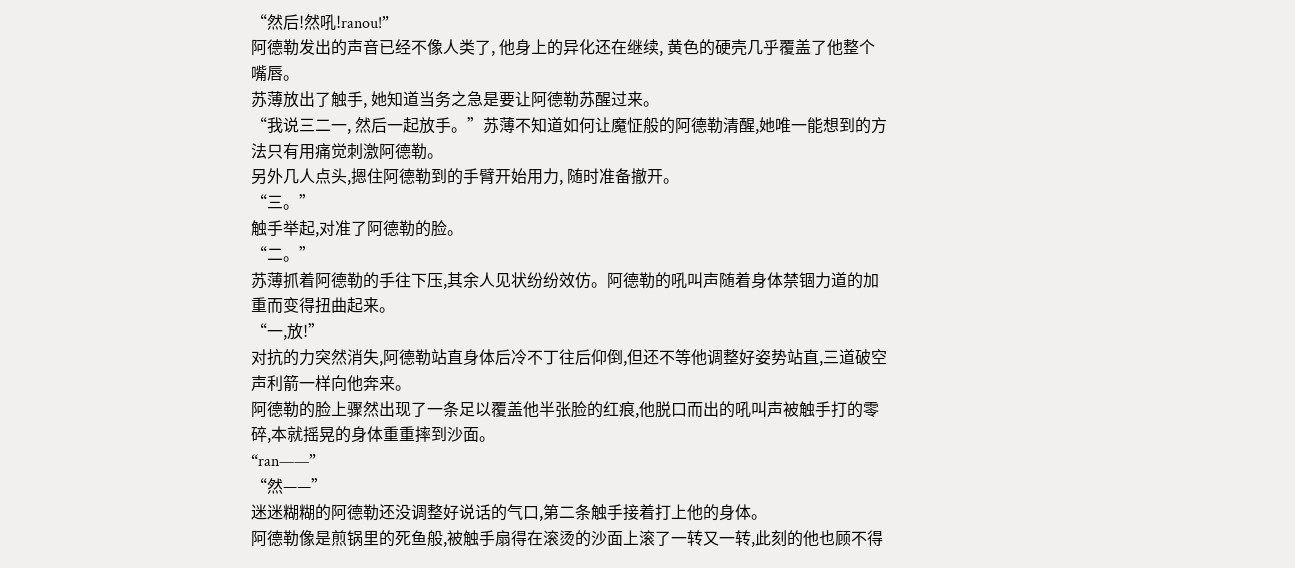“然后!然吼!ranou!”
阿德勒发出的声音已经不像人类了, 他身上的异化还在继续, 黄色的硬壳几乎覆盖了他整个嘴唇。
苏薄放出了触手, 她知道当务之急是要让阿德勒苏醒过来。
“我说三二一, 然后一起放手。”苏薄不知道如何让魔怔般的阿德勒清醒,她唯一能想到的方法只有用痛觉刺激阿德勒。
另外几人点头,摁住阿德勒到的手臂开始用力, 随时准备撤开。
“三。”
触手举起,对准了阿德勒的脸。
“二。”
苏薄抓着阿德勒的手往下压,其余人见状纷纷效仿。阿德勒的吼叫声随着身体禁锢力道的加重而变得扭曲起来。
“一,放!”
对抗的力突然消失,阿德勒站直身体后冷不丁往后仰倒,但还不等他调整好姿势站直,三道破空声利箭一样向他奔来。
阿德勒的脸上骤然出现了一条足以覆盖他半张脸的红痕,他脱口而出的吼叫声被触手打的零碎,本就摇晃的身体重重摔到沙面。
“ran——”
“然——”
迷迷糊糊的阿德勒还没调整好说话的气口,第二条触手接着打上他的身体。
阿德勒像是煎锅里的死鱼般,被触手扇得在滚烫的沙面上滚了一转又一转,此刻的他也顾不得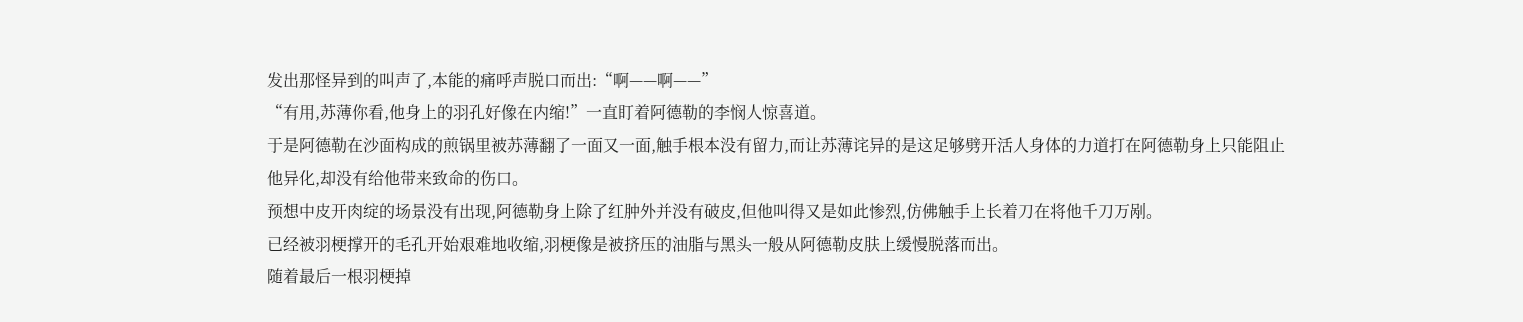发出那怪异到的叫声了,本能的痛呼声脱口而出:“啊——啊——”
“有用,苏薄你看,他身上的羽孔好像在内缩!”一直盯着阿德勒的李悯人惊喜道。
于是阿德勒在沙面构成的煎锅里被苏薄翻了一面又一面,触手根本没有留力,而让苏薄诧异的是这足够劈开活人身体的力道打在阿德勒身上只能阻止他异化,却没有给他带来致命的伤口。
预想中皮开肉绽的场景没有出现,阿德勒身上除了红肿外并没有破皮,但他叫得又是如此惨烈,仿佛触手上长着刀在将他千刀万剐。
已经被羽梗撑开的毛孔开始艰难地收缩,羽梗像是被挤压的油脂与黑头一般从阿德勒皮肤上缓慢脱落而出。
随着最后一根羽梗掉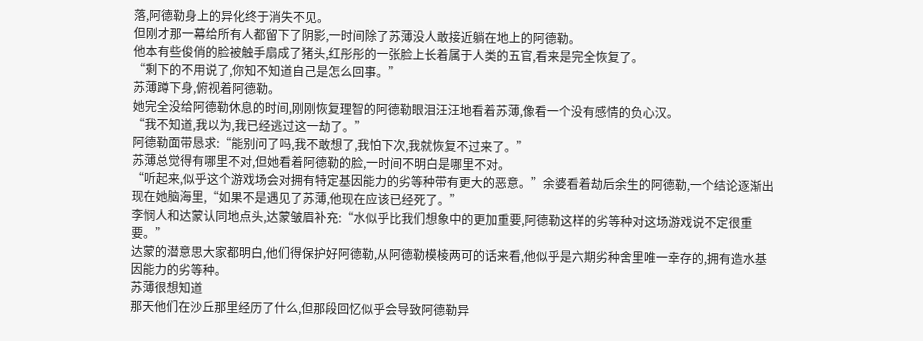落,阿德勒身上的异化终于消失不见。
但刚才那一幕给所有人都留下了阴影,一时间除了苏薄没人敢接近躺在地上的阿德勒。
他本有些俊俏的脸被触手扇成了猪头,红彤彤的一张脸上长着属于人类的五官,看来是完全恢复了。
“剩下的不用说了,你知不知道自己是怎么回事。”
苏薄蹲下身,俯视着阿德勒。
她完全没给阿德勒休息的时间,刚刚恢复理智的阿德勒眼泪汪汪地看着苏薄,像看一个没有感情的负心汉。
“我不知道,我以为,我已经逃过这一劫了。”
阿德勒面带恳求:“能别问了吗,我不敢想了,我怕下次,我就恢复不过来了。”
苏薄总觉得有哪里不对,但她看着阿德勒的脸,一时间不明白是哪里不对。
“听起来,似乎这个游戏场会对拥有特定基因能力的劣等种带有更大的恶意。”余婆看着劫后余生的阿德勒,一个结论逐渐出现在她脑海里,“如果不是遇见了苏薄,他现在应该已经死了。”
李悯人和达蒙认同地点头,达蒙皱眉补充:“水似乎比我们想象中的更加重要,阿德勒这样的劣等种对这场游戏说不定很重要。”
达蒙的潜意思大家都明白,他们得保护好阿德勒,从阿德勒模棱两可的话来看,他似乎是六期劣种舍里唯一幸存的,拥有造水基因能力的劣等种。
苏薄很想知道
那天他们在沙丘那里经历了什么,但那段回忆似乎会导致阿德勒异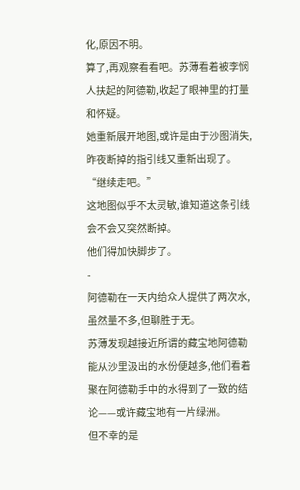化,原因不明。
算了,再观察看看吧。苏薄看着被李悯人扶起的阿德勒,收起了眼神里的打量和怀疑。
她重新展开地图,或许是由于沙图消失,昨夜断掉的指引线又重新出现了。
“继续走吧。”
这地图似乎不太灵敏,谁知道这条引线会不会又突然断掉。
他们得加快脚步了。
-
阿德勒在一天内给众人提供了两次水,虽然量不多,但聊胜于无。
苏薄发现越接近所谓的藏宝地阿德勒能从沙里汲出的水份便越多,他们看着聚在阿德勒手中的水得到了一致的结论——或许藏宝地有一片绿洲。
但不幸的是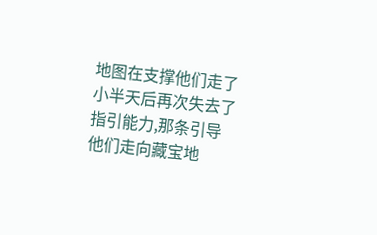地图在支撑他们走了小半天后再次失去了指引能力,那条引导他们走向藏宝地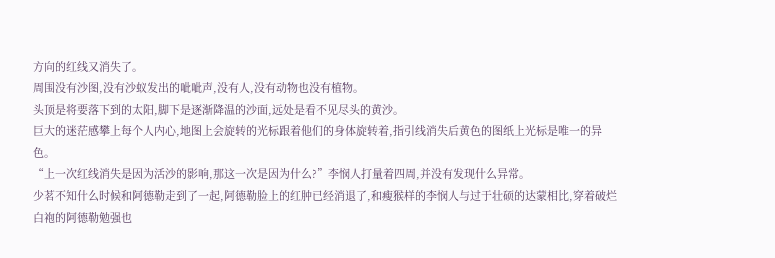方向的红线又消失了。
周围没有沙图,没有沙蚁发出的呲呲声,没有人,没有动物也没有植物。
头顶是将要落下到的太阳,脚下是逐渐降温的沙面,远处是看不见尽头的黄沙。
巨大的迷茫感攀上每个人内心,地图上会旋转的光标跟着他们的身体旋转着,指引线消失后黄色的图纸上光标是唯一的异色。
“上一次红线消失是因为活沙的影响,那这一次是因为什么?”李悯人打量着四周,并没有发现什么异常。
少茗不知什么时候和阿德勒走到了一起,阿德勒脸上的红肿已经消退了,和瘦猴样的李悯人与过于壮硕的达蒙相比,穿着破烂白袍的阿德勒勉强也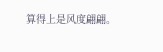算得上是风度翩翩。